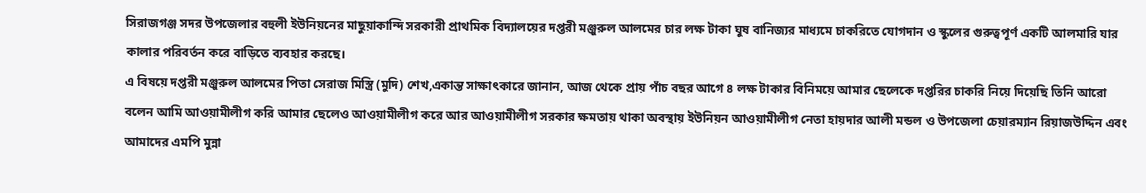সিরাজগঞ্জ সদর উপজেলার বহুলী ইউনিয়নের মাছুয়াকান্দি সরকারী প্রাথমিক বিদ্যালয়ের দপ্তরী মঞ্জুরুল আলমের চার লক্ষ টাকা ঘুষ বানিজ্যর মাধ্যমে চাকরিতে যোগদান ও স্কুলের গুরুত্বপূর্ণ একটি আলমারি যার কালার পরিবর্তন করে বাড়িতে ব্যবহার করছে।
এ বিষয়ে দপ্তরী মঞ্জুরুল আলমের পিতা সেরাজ মিস্ত্রি (মুদি) শেখ,একান্ত সাক্ষাৎকারে জানান, আজ থেকে প্রায় পাঁচ বছর আগে ৪ লক্ষ টাকার বিনিময়ে আমার ছেলেকে দপ্তরির চাকরি নিয়ে দিয়েছি তিনি আরো বলেন আমি আওয়ামীলীগ করি আমার ছেলেও আওয়ামীলীগ করে আর আওয়ামীলীগ সরকার ক্ষমতায় থাকা অবস্থায় ইউনিয়ন আওয়ামীলীগ নেতা হায়দার আলী মন্ডল ও উপজেলা চেয়ারম্যান রিয়াজউদ্দিন এবং আমাদের এমপি মুন্না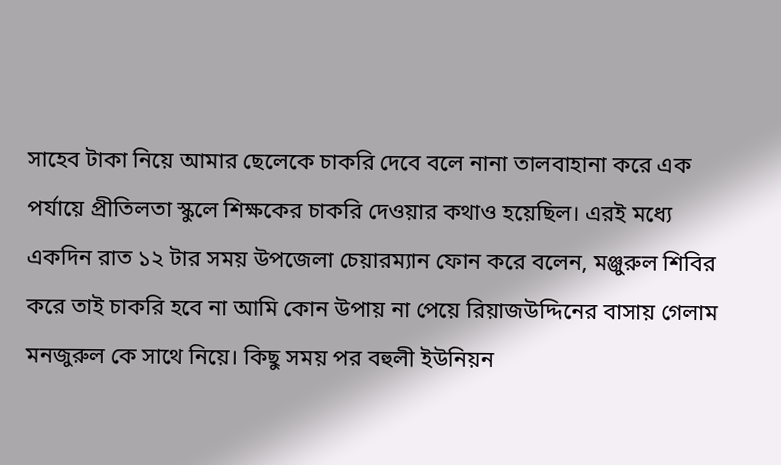সাহেব টাকা নিয়ে আমার ছেলেকে চাকরি দেবে বলে নানা তালবাহানা করে এক পর্যায়ে প্রীতিলতা স্কুলে শিক্ষকের চাকরি দেওয়ার কথাও হয়েছিল। এরই মধ্যে একদিন রাত ১২ টার সময় উপজেলা চেয়ারম্যান ফোন করে বলেন, মঞ্জুরুল শিবির করে তাই চাকরি হবে না আমি কোন উপায় না পেয়ে রিয়াজউদ্দিনের বাসায় গেলাম মনজুরুল কে সাথে নিয়ে। কিছু সময় পর বহুলী ইউনিয়ন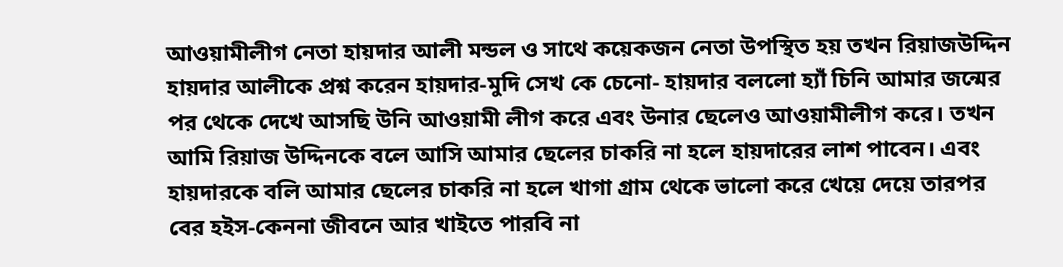আওয়ামীলীগ নেতা হায়দার আলী মন্ডল ও সাথে কয়েকজন নেতা উপস্থিত হয় তখন রিয়াজউদ্দিন হায়দার আলীকে প্রশ্ন করেন হায়দার-মুদি সেখ কে চেনো- হায়দার বললো হ্যাঁ চিনি আমার জন্মের পর থেকে দেখে আসছি উনি আওয়ামী লীগ করে এবং উনার ছেলেও আওয়ামীলীগ করে। তখন আমি রিয়াজ উদ্দিনকে বলে আসি আমার ছেলের চাকরি না হলে হায়দারের লাশ পাবেন। এবং হায়দারকে বলি আমার ছেলের চাকরি না হলে খাগা গ্রাম থেকে ভালো করে খেয়ে দেয়ে তারপর বের হইস-কেননা জীবনে আর খাইতে পারবি না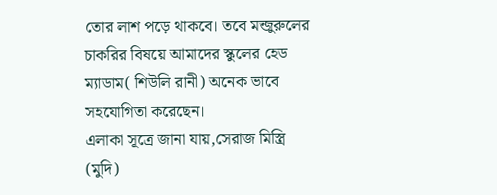তোর লাশ পড়ে থাকবে। তবে মন্জুরুলের চাকরির বিষয়ে আমাদের স্কুলের হেড ম্যাডাম( শিউলি রানী) অনেক ভাবে সহযোগিতা করেছেন।
এলাকা সূত্রে জানা যায়,সেরাজ মিস্ত্রি (মুদি)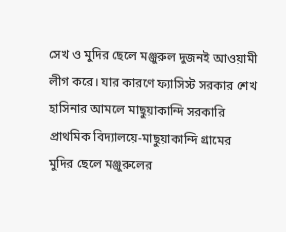সেখ ও মুদির ছেলে মঞ্জুরুল দুজনই আওয়ামী লীগ করে। যার কারণে ফ্যাসিস্ট সরকার শেখ হাসিনার আমলে মাছুয়াকান্দি সরকারি প্রাথমিক বিদ্যালয়ে-মাছুয়াকান্দি গ্রামের মুদির ছেলে মঞ্জুরুলের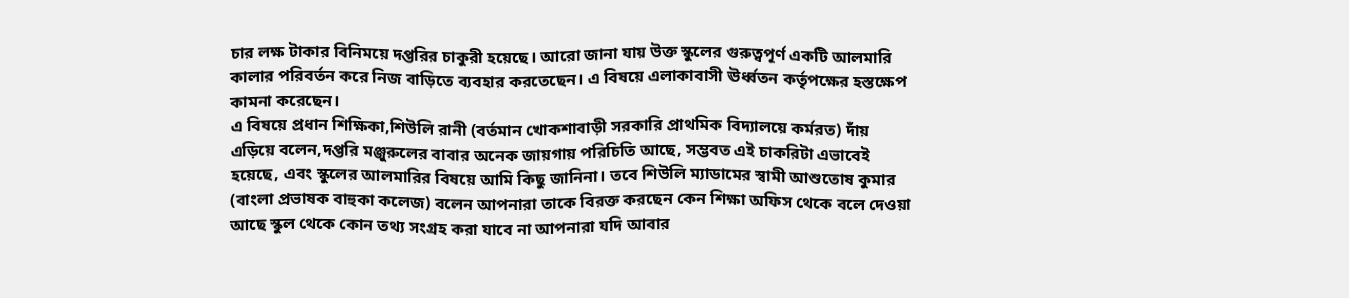চার লক্ষ টাকার বিনিময়ে দপ্তরির চাকুরী হয়েছে। আরো জানা যায় উক্ত স্কুলের গুরুত্বপূর্ণ একটি আলমারি কালার পরিবর্তন করে নিজ বাড়িতে ব্যবহার করতেছেন। এ বিষয়ে এলাকাবাসী ঊর্ধ্বতন কর্তৃপক্ষের হস্তক্ষেপ কামনা করেছেন।
এ বিষয়ে প্রধান শিক্ষিকা,শিউলি রানী (বর্তমান খোকশাবাড়ী সরকারি প্রাথমিক বিদ্যালয়ে কর্মরত) দাঁয় এড়িয়ে বলেন,দপ্তরি মঞ্জুরুলের বাবার অনেক জায়গায় পরিচিতি আছে, সম্ভবত এই চাকরিটা এভাবেই হয়েছে, এবং স্কুলের আলমারির বিষয়ে আমি কিছু জানিনা। তবে শিউলি ম্যাডামের স্বামী আশুতোষ কুমার (বাংলা প্রভাষক বাহুকা কলেজ) বলেন আপনারা তাকে বিরক্ত করছেন কেন শিক্ষা অফিস থেকে বলে দেওয়া আছে স্কুল থেকে কোন তথ্য সংগ্রহ করা যাবে না আপনারা যদি আবার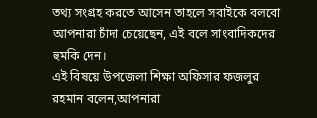তথ্য সংগ্রহ করতে আসেন তাহলে সবাইকে বলবো আপনারা চাঁদা চেয়েছেন, এই বলে সাংবাদিকদের হুমকি দেন।
এই বিষয়ে উপজেলা শিক্ষা অফিসার ফজলুর রহমান বলেন,আপনারা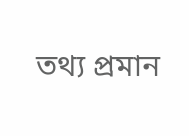তথ্য প্রমান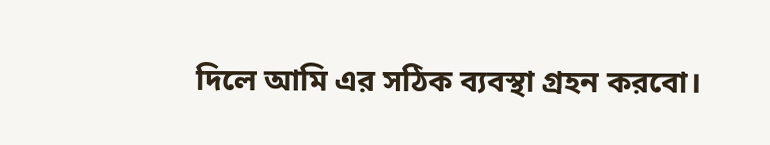দিলে আমি এর সঠিক ব্যবস্থা গ্রহন করবো।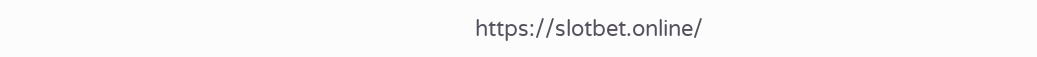https://slotbet.online/